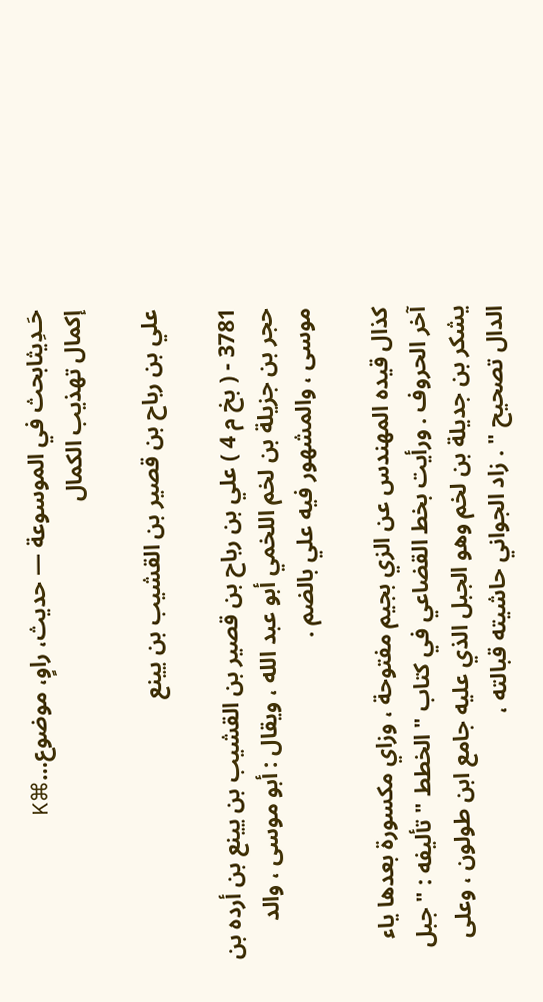حَـدِيثابحث في الموسوعة — حديث، راوٍ، موضوع…⌘K
إكمال تهذيب الكمال

علي بن رباح بن قصير بن القشيب بن يينع

3781 - ( بخ م 4 ) علي بن رباح بن قصير بن القشيب بن يينع بن أرده بن حجر بن جزيلة بن لخم اللخمي أبو عبد الله ، ويقال : أبو موسى ، والد موسى ، والمشهور فيه علي بالضم .

كذال قيده المهندس عن الزي بجيم مفتوحة ، وزاي مكسورة بعدها ياء آخر الحروف . ورأيت بخط القضاعي في كتاب " الخطط " تأليفه : " جبل يشكر بن جديلة بن لخم وهو الجبل الذي عليه جامع ابن طولون ، وعلى الدال تصحيح " . زاد الجواني حاشيته قبالته ،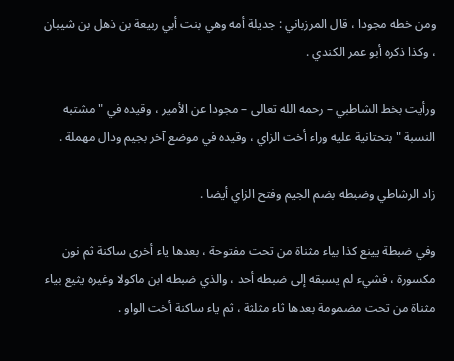ومن خطه مجودا ، قال المرزباني : جديلة أمه وهي بنت أبي ربيعة بن ذهل بن شيبان ، وكذا ذكره أبو عمر الكندي .

ورأيت بخط الشاطبي – رحمه الله تعالى – مجودا عن الأمير ، وقيده في " مشتبه النسبة " بتحتانية عليه وراء أخت الزاي ، وقيده في موضع آخر بجيم ودال مهملة .

زاد الرشاطي وضبطه بضم الجيم وفتح الزاي أيضا .

وفي ضبطة يينع كذا بياء مثناة من تحت مفتوحة ، بعدها ياء أخرى ساكنة ثم نون مكسورة ، فشيء لم يسبقه إلى ضبطه أحد ، والذي ضبطه ابن ماكولا وغيره يثيع بياء مثناة من تحت مضمومة بعدها ثاء مثلثة ، ثم ياء ساكنة أخت الواو .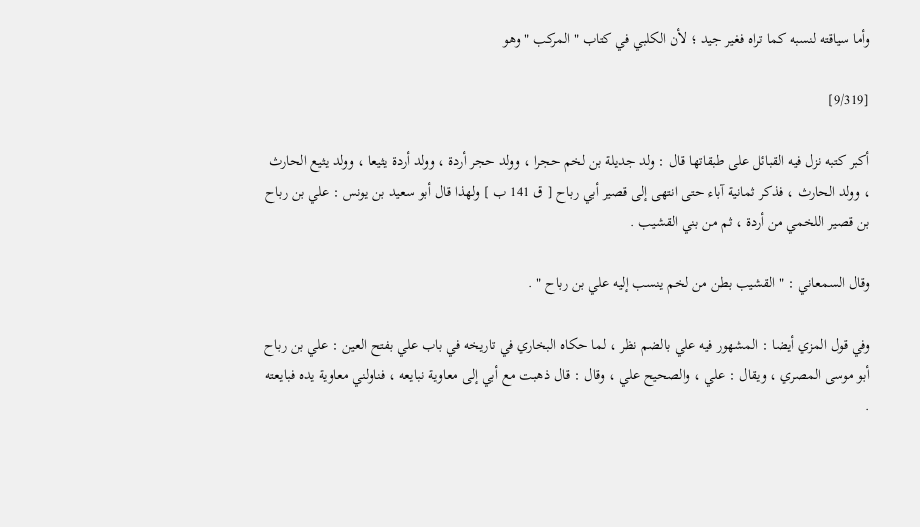وأما سياقته لنسبه كما تراه فغير جيد ؛ لأن الكلبي في كتاب " المركب " وهو

[9/319]

أكبر كتبه نزل فيه القبائل على طبقاتها قال : ولد جديلة بن لخم حجرا ، وولد حجر أردة ، وولد أردة يثيعا ، وولد يثيع الحارث ، وولد الحارث ، فذكر ثمانية آباء حتى انتهى إلى قصير أبي رباح [ ق 141 ب ] ولهذا قال أبو سعيد بن يونس : علي بن رباح بن قصير اللخمي من أردة ، ثم من بني القشيب .

وقال السمعاني : " القشيب بطن من لخم ينسب إليه علي بن رباح " .

وفي قول المزي أيضا : المشهور فيه علي بالضم نظر ، لما حكاه البخاري في تاريخه في باب علي بفتح العين : علي بن رباح أبو موسى المصري ، ويقال : علي ، والصحيح علي ، وقال : قال ذهبت مع أبي إلى معاوية نبايعه ، فناولني معاوية يده فبايعته .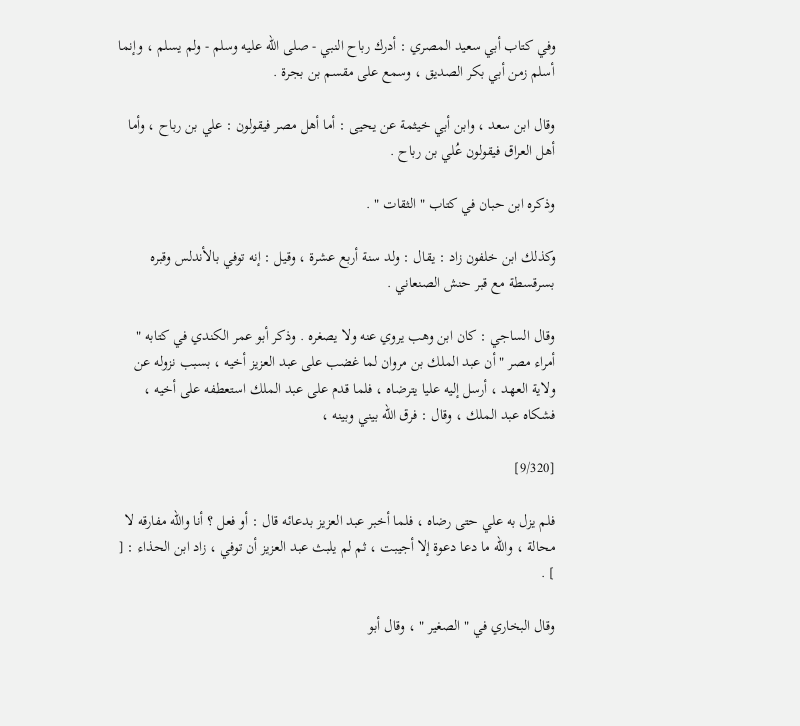وفي كتاب أبي سعيد المصري : أدرك رباح النبي - صلى الله عليه وسلم - ولم يسلم ، وإنما أسلم زمن أبي بكر الصديق ، وسمع على مقسم بن بجرة .

وقال ابن سعد ، وابن أبي خيثمة عن يحيى : أما أهل مصر فيقولون : علي بن رباح ، وأما أهل العراق فيقولون عُلي بن رباح .

وذكره ابن حبان في كتاب " الثقات " .

وكذلك ابن خلفون زاد : يقال : ولد سنة أربع عشرة ، وقيل : إنه توفي بالأندلس وقبره بسرقسطة مع قبر حنش الصنعاني .

وقال الساجي : كان ابن وهب يروي عنه ولا يصغره . وذكر أبو عمر الكندي في كتابه " أمراء مصر " أن عبد الملك بن مروان لما غضب على عبد العزيز أخيه ، بسبب نزوله عن ولاية العهد ، أرسل إليه عليا يترضاه ، فلما قدم على عبد الملك استعطفه على أخيه ، فشكاه عبد الملك ، وقال : فرق الله بيني وبينه ،

[9/320]

فلم يزل به علي حتى رضاه ، فلما أخبر عبد العزيز بدعائه قال : أو فعل ؟ أنا والله مفارقه لا محالة ، والله ما دعا دعوة إلا أجيبت ، ثم لم يلبث عبد العزيز أن توفي ، زاد ابن الحذاء : [ ] .

وقال البخاري في " الصغير " ، وقال أبو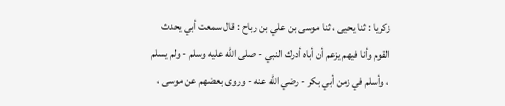زكريا : ثنا يحيى ، ثنا موسى بن علي بن رباح : قال سمعت أبي يحدث القوم وأنا فيهم يزعم أن أباه أدرك النبي - صلى الله عليه وسلم - ولم يسلم ، وأسلم في زمن أبي بكر - رضي الله عنه - وروى بعضهم عن موسى ،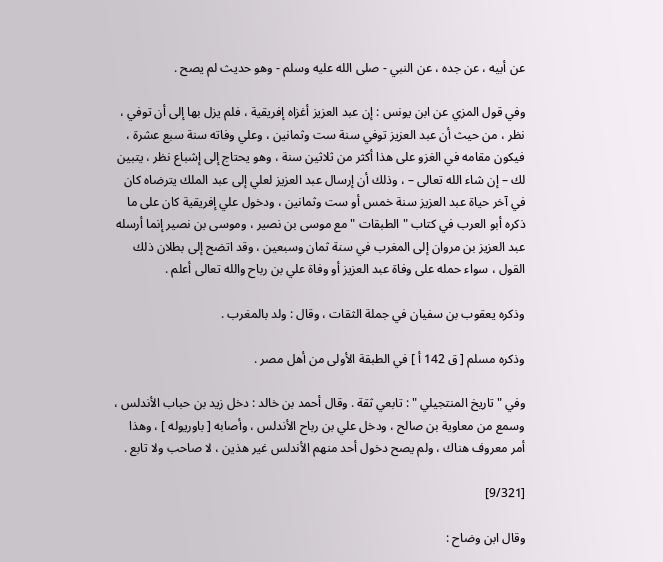عن أبيه ، عن جده ، عن النبي - صلى الله عليه وسلم - وهو حديث لم يصح .

وفي قول المزي عن ابن يونس : إن عبد العزيز أغزاه إفريقية ، فلم يزل بها إلى أن توفي ، نظر ، من حيث أن عبد العزيز توفي سنة ست وثمانين ، وعلي وفاته سنة سبع عشرة ، فيكون مقامه في الغزو على هذا أكثر من ثلاثين سنة ، وهو يحتاج إلى إشباع نظر ، يتبين لك – إن شاء الله تعالى – ، وذلك أن إرسال عبد العزيز لعلي إلى عبد الملك يترضاه كان في آخر حياة عبد العزيز سنة خمس أو ست وثمانين ، ودخول علي إفريقية كان على ما ذكره أبو العرب في كتاب " الطبقات " مع موسى بن نصير ، وموسى بن نصير إنما أرسله عبد العزيز بن مروان إلى المغرب في سنة ثمان وسبعين ، وقد اتضح إلى بطلان ذلك القول ، سواء حمله على وفاة عبد العزيز أو وفاة علي بن رباح والله تعالى أعلم .

وذكره يعقوب بن سفيان في جملة الثقات ، وقال : ولد بالمغرب .

وذكره مسلم [ ق 142 أ ] في الطبقة الأولى من أهل مصر .

وفي " تاريخ المنتجيلي " : تابعي ثقة . وقال أحمد بن خالد : دخل زيد بن حباب الأندلس ، وسمع من معاوية بن صالح ، ودخل علي بن رباح الأندلس ، وأصابه [ باوريوله ] ، وهذا أمر معروف هناك ، ولم يصح دخول أحد منهم الأندلس غير هذين ، لا صاحب ولا تابع .

[9/321]

وقال ابن وضاح :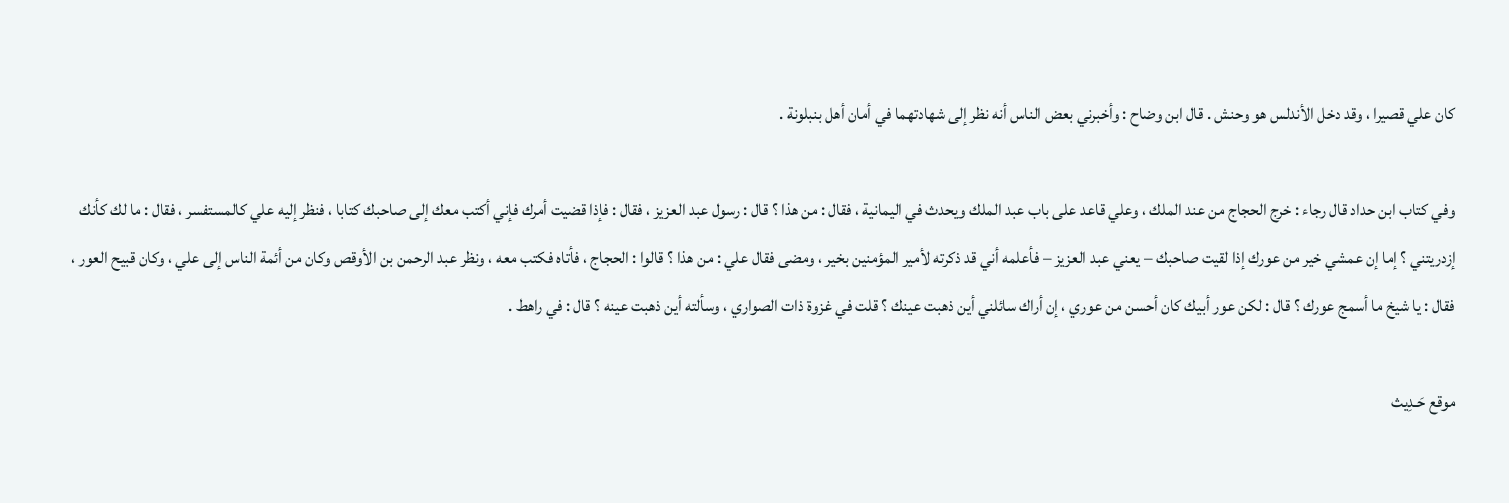كان علي قصيرا ، وقد دخل الأندلس هو وحنش . قال ابن وضاح : وأخبرني بعض الناس أنه نظر إلى شهادتهما في أمان أهل بنبلونة .

وفي كتاب ابن حداد قال رجاء : خرج الحجاج من عند الملك ، وعلي قاعد على باب عبد الملك ويحدث في اليمانية ، فقال : من هذا ؟ قال : رسول عبد العزيز ، فقال : فإذا قضيت أمرك فإني أكتب معك إلى صاحبك كتابا ، فنظر إليه علي كالمستفسر ، فقال : ما لك كأنك إزدريتني ؟ إما إن عمشي خير من عورك إذا لقيت صاحبك – يعني عبد العزيز – فأعلمه أني قد ذكرته لأمير المؤمنين بخير ، ومضى فقال علي : من هذا ؟ قالوا : الحجاج ، فأتاه فكتب معه ، ونظر عبد الرحمن بن الأوقص وكان من أئمة الناس إلى علي ، وكان قبيح العور ، فقال : يا شيخ ما أسمج عورك ؟ قال : لكن عور أبيك كان أحسن من عوري ، إن أراك سائلني أين ذهبت عينك ؟ قلت في غزوة ذات الصواري ، وسألته أين ذهبت عينه ؟ قال : في راهط .

موقع حَـدِيث